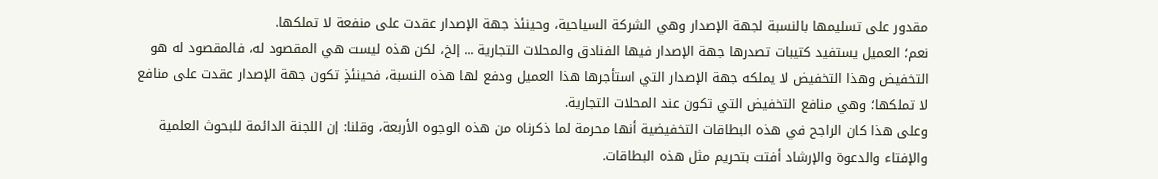مقدور على تسليمها بالنسبة لجهة الإصدار وهي الشركة السياحية، وحينئذ جهة الإصدار عقدت على منفعة لا تملكها.
نعم؛ العميل يستفيد كتيبات تصدرها جهة الإصدار فيها الفنادق والمحلات التجارية ... إلخ، لكن هذه ليست هي المقصود له، فالمقصود له هو التخفيض وهذا التخفيض لا يملكه جهة الإصدار التي استأجرها هذا العميل ودفع لها هذه النسبة، فحينئذٍ تكون جهة الإصدار عقدت على منافع لا تملكها؛ وهي منافع التخفيض التي تكون عند المحلات التجارية.
وعلى هذا كان الراجح في هذه البطاقات التخفيضية أنها محرمة لما ذكرناه من هذه الوجوه الأربعة، وقلنا: إن اللجنة الدائمة للبحوث العلمية والإفتاء والدعوة والإرشاد أفتت بتحريم مثل هذه البطاقات.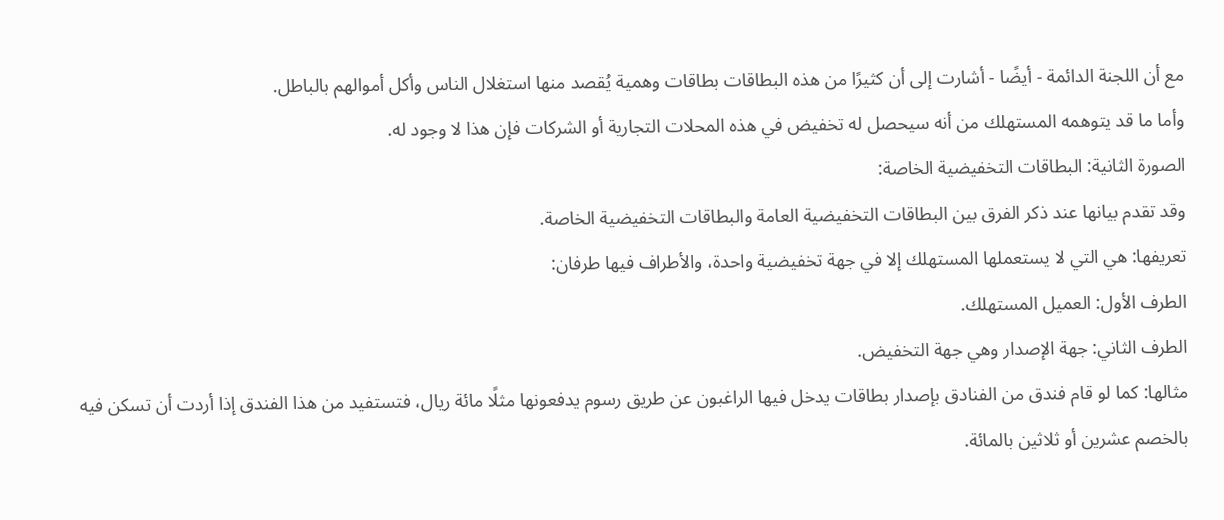مع أن اللجنة الدائمة - أيضًا - أشارت إلى أن كثيرًا من هذه البطاقات بطاقات وهمية يُقصد منها استغلال الناس وأكل أموالهم بالباطل.
وأما ما قد يتوهمه المستهلك من أنه سيحصل له تخفيض في هذه المحلات التجارية أو الشركات فإن هذا لا وجود له.
الصورة الثانية: البطاقات التخفيضية الخاصة:
وقد تقدم بيانها عند ذكر الفرق بين البطاقات التخفيضية العامة والبطاقات التخفيضية الخاصة.
تعريفها: هي التي لا يستعملها المستهلك إلا في جهة تخفيضية واحدة، والأطراف فيها طرفان:
الطرف الأول: العميل المستهلك.
الطرف الثاني: جهة الإصدار وهي جهة التخفيض.
مثالها: كما لو قام فندق من الفنادق بإصدار بطاقات يدخل فيها الراغبون عن طريق رسوم يدفعونها مثلًا مائة ريال، فتستفيد من هذا الفندق إذا أردت أن تسكن فيه بالخصم عشرين أو ثلاثين بالمائة.